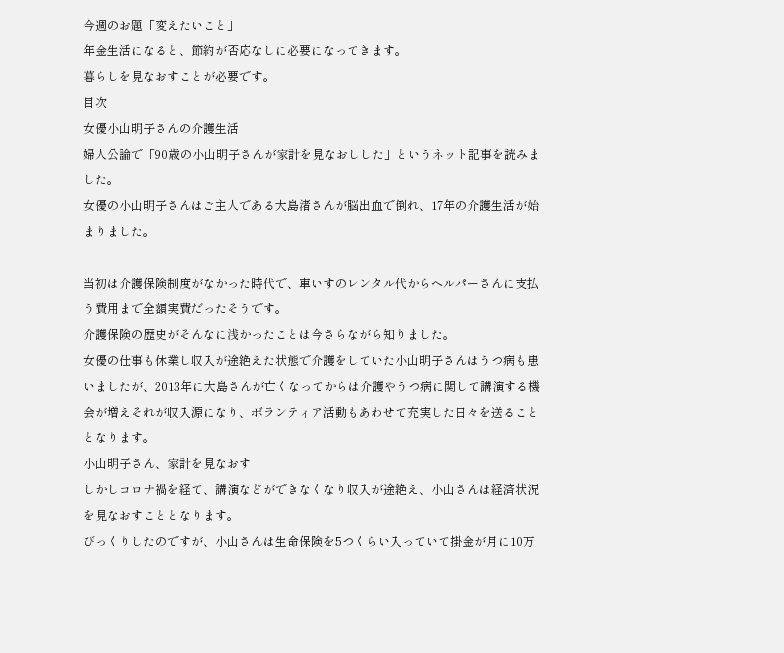今週のお題「変えたいこと」
年金生活になると、節約が否応なしに必要になってきます。
暮らしを見なおすことが必要です。
目次
女優小山明子さんの介護生活
婦人公論で「90歳の小山明子さんが家計を見なおしした」というネット記事を読みました。
女優の小山明子さんはご主人である大島渚さんが脳出血で倒れ、17年の介護生活が始まりました。

当初は介護保険制度がなかった時代で、車いすのレンタル代からヘルパーさんに支払う費用まで全額実費だったそうです。
介護保険の歴史がそんなに浅かったことは今さらながら知りました。
女優の仕事も休業し収入が途絶えた状態で介護をしていた小山明子さんはうつ病も患いましたが、2013年に大島さんが亡くなってからは介護やうつ病に関して講演する機会が増えそれが収入源になり、ボランティア活動もあわせて充実した日々を送ることとなります。
小山明子さん、家計を見なおす
しかしコロナ禍を経て、講演などができなくなり収入が途絶え、小山さんは経済状況を見なおすこととなります。
びっくりしたのですが、小山さんは生命保険を5つくらい入っていて掛金が月に10万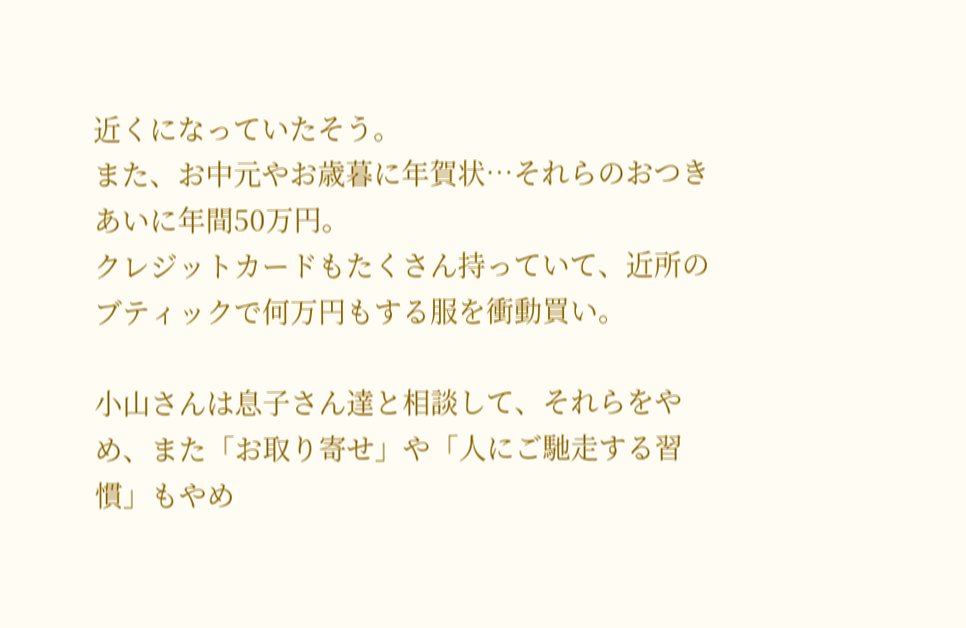近くになっていたそう。
また、お中元やお歳暮に年賀状…それらのおつきあいに年間50万円。
クレジットカードもたくさん持っていて、近所のブティックで何万円もする服を衝動買い。

小山さんは息子さん達と相談して、それらをやめ、また「お取り寄せ」や「人にご馳走する習慣」もやめ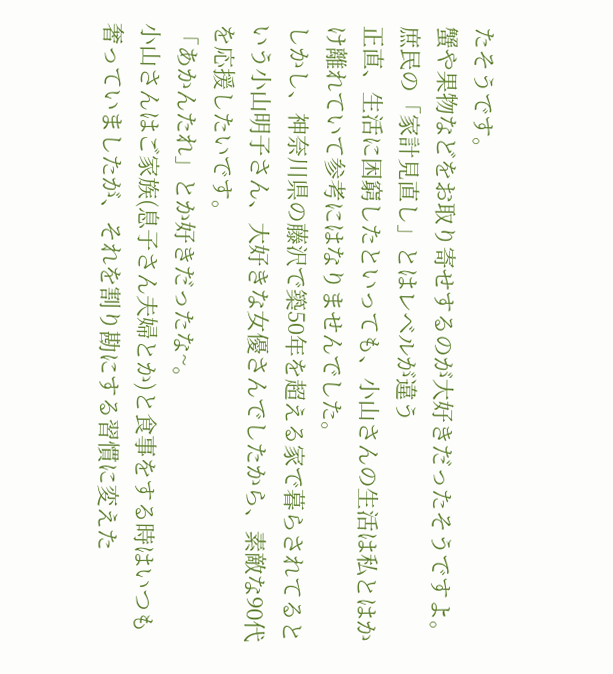たそうです。
蟹や果物などをお取り寄せするのが大好きだったそうですよ。
庶民の「家計見直し」とはレベルが違う
正直、生活に困窮したといっても、小山さんの生活は私とはかけ離れていて参考にはなりませんでした。
しかし、神奈川県の藤沢で築50年を超える家で暮らされてるという小山明子さん、大好きな女優さんでしたから、素敵な90代を応援したいです。
「あかんたれ」とか好きだったな~。
小山さんはご家族(息子さん夫婦とか)と食事をする時はいつも奢っていましたが、それを割り勘にする習慣に変えた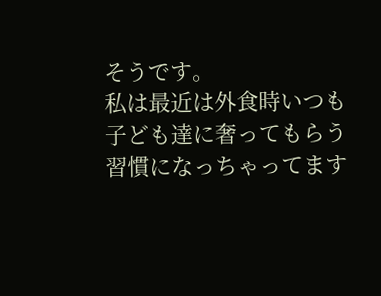そうです。
私は最近は外食時いつも子ども達に奢ってもらう習慣になっちゃってます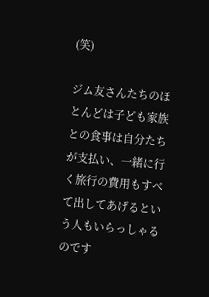(笑)

ジム友さんたちのほとんどは子ども家族との食事は自分たちが支払い、一緒に行く旅行の費用もすべて出してあげるという人もいらっしゃるのです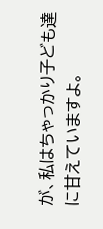が、私はちゃっかり子ども達に甘えていますよ。